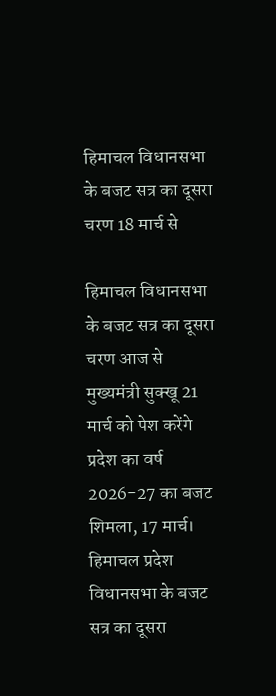हिमाचल विधानसभा के बजट सत्र का दूसरा चरण 18 मार्च से

हिमाचल विधानसभा के बजट सत्र का दूसरा चरण आज से
मुख्यमंत्री सुक्खू 21 मार्च को पेश करेंगे प्रदेश का वर्ष 2026-27 का बजट
शिमला, 17 मार्च।
हिमाचल प्रदेश विधानसभा के बजट सत्र का दूसरा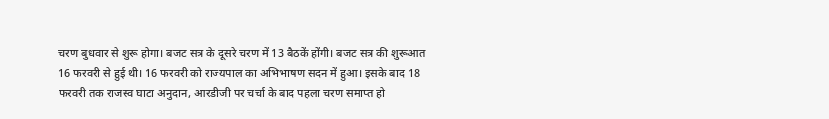चरण बुधवार से शुरू होगा। बजट सत्र के दूसरे चरण में 13 बैठकें होंगी। बजट सत्र की शुरूआत 16 फरवरी से हुई थी। 16 फरवरी को राज्यपाल का अभिभाषण सदन में हुआ। इसके बाद 18 फरवरी तक राजस्व घाटा अनुदान, आरडीजी पर चर्चा के बाद पहला चरण समाप्त हो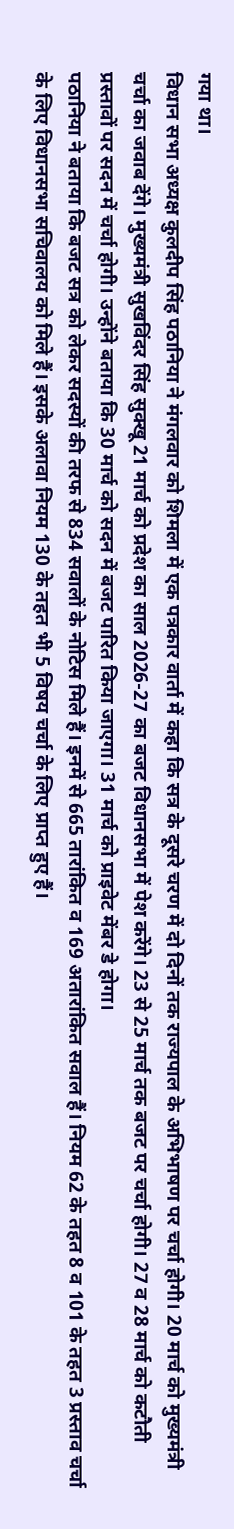गया था।
विधान सभा अध्यक्ष कुलदीप सिंह पठानिया ने मंगलवार को शिमला में एक पत्रकार वार्ता में कहा कि सत्र के दूसरे चरण में दो दिनों तक राज्यपाल के अभिभाषण पर चर्चा होगी। 20 मार्च को मुख्यमंत्री चर्चा का जवाब देंगे। मुख्यमंत्री सुखविंदर सिंह सुक्खू 21 मार्च को प्रदेश का साल 2026-27 का बजट विधानसभा में पेश करेंगे। 23 से 25 मार्च तक बजट पर चर्चा होगी। 27 व 28 मार्च को कटौती प्रस्तावों पर सदन में चर्चा होगी। उन्होंने बताया कि 30 मार्च को सदन में बजट पारित किया जाएगा। 31 मार्च को प्राइवेट मेंबर डे होगा।
पठानिया ने बताया कि बजट सत्र को लेकर सदस्यों की तरफ से 834 सवालों के नोटिस मिले हैं। इनमें से 665 तारांकित व 169 अतारांकित सवाल हैं। नियम 62 के तहत 8 व 101 के तहत 3 प्रस्ताव चर्चा के लिए विधानसभा सचिवालय को मिले हैं। इसके अलावा नियम 130 के तहत भी 5 विषय चर्चा के लिए प्राप्त हुए हैं।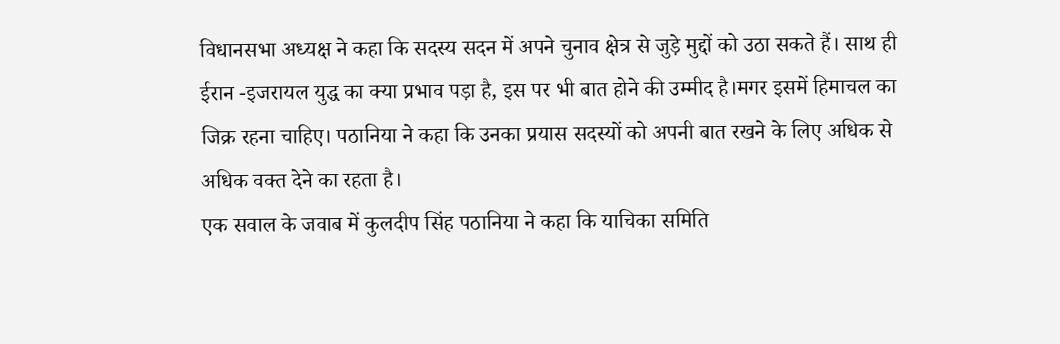विधानसभा अध्यक्ष ने कहा कि सदस्य सदन में अपने चुनाव क्षेत्र से जुड़े मुद्दों को उठा सकते हैं। साथ ही ईरान -इजरायल युद्ध का क्या प्रभाव पड़ा है, इस पर भी बात होने की उम्मीद है।मगर इसमें हिमाचल का जिक्र रहना चाहिए। पठानिया ने कहा कि उनका प्रयास सदस्यों को अपनी बात रखने के लिए अधिक से अधिक वक्त देने का रहता है।
एक सवाल के जवाब में कुलदीप सिंह पठानिया ने कहा कि याचिका समिति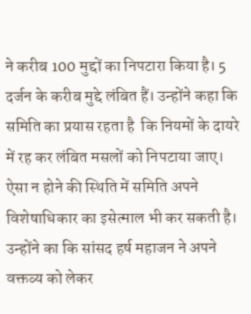ने करीब 100 मुद्दों का निपटारा किया है। 5 दर्जन के करीब मुद्दे लंबित हैं। उन्होंने कहा कि समिति का प्रयास रहता है  कि नियमों के दायरे में रह कर लंबित मसलों को निपटाया जाए। ऐसा न होने की स्थिति में समिति अपने विशेषाधिकार का इसेत्माल भी कर सकती है। उन्होंने का कि सांसद हर्ष महाजन ने अपने वक्तव्य को लेकर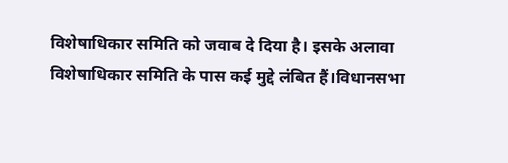विशेषाधिकार समिति को जवाब दे दिया है। इसके अलावा विशेषाधिकार समिति के पास कई मुद्दे लंबित हैं।विधानसभा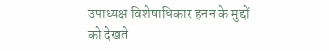उपाध्यक्ष विशेषाधिकार हनन के मुद्दों को देखते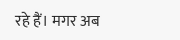रहे हैं। मगर अब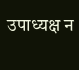उपाध्यक्ष न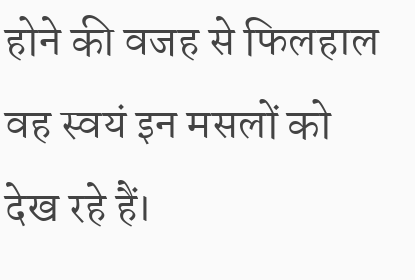होने की वजह से फिलहाल वह स्वयं इन मसलों को देख रहे हैं।